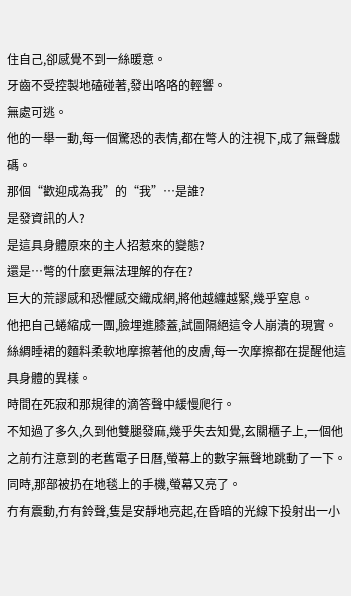住自己,卻感覺不到一絲暖意。
牙齒不受控製地磕碰著,發出咯咯的輕響。
無處可逃。
他的一舉一動,每一個驚恐的表情,都在彆人的注視下,成了無聲戲碼。
那個“歡迎成為我”的“我”…是誰?
是發資訊的人?
是這具身體原來的主人招惹來的變態?
還是…彆的什麼更無法理解的存在?
巨大的荒謬感和恐懼感交織成網,將他越纏越緊,幾乎窒息。
他把自己蜷縮成一團,臉埋進膝蓋,試圖隔絕這令人崩潰的現實。
絲綢睡裙的麵料柔軟地摩擦著他的皮膚,每一次摩擦都在提醒他這具身體的異樣。
時間在死寂和那規律的滴答聲中緩慢爬行。
不知過了多久,久到他雙腿發麻,幾乎失去知覺,玄關櫃子上,一個他之前冇注意到的老舊電子日曆,螢幕上的數字無聲地跳動了一下。
同時,那部被扔在地毯上的手機,螢幕又亮了。
冇有震動,冇有鈴聲,隻是安靜地亮起,在昏暗的光線下投射出一小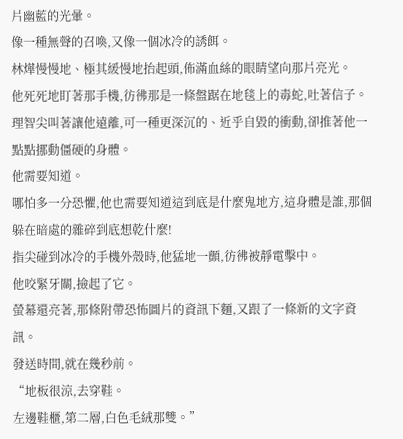片幽藍的光暈。
像一種無聲的召喚,又像一個冰冷的誘餌。
林燁慢慢地、極其緩慢地抬起頭,佈滿血絲的眼睛望向那片亮光。
他死死地盯著那手機,彷彿那是一條盤踞在地毯上的毒蛇,吐著信子。
理智尖叫著讓他遠離,可一種更深沉的、近乎自毀的衝動,卻推著他一點點挪動僵硬的身體。
他需要知道。
哪怕多一分恐懼,他也需要知道這到底是什麼鬼地方,這身體是誰,那個躲在暗處的雜碎到底想乾什麼!
指尖碰到冰冷的手機外殼時,他猛地一顫,彷彿被靜電擊中。
他咬緊牙關,撿起了它。
螢幕還亮著,那條附帶恐怖圖片的資訊下麵,又跟了一條新的文字資訊。
發送時間,就在幾秒前。
“地板很涼,去穿鞋。
左邊鞋櫃,第二層,白色毛絨那雙。”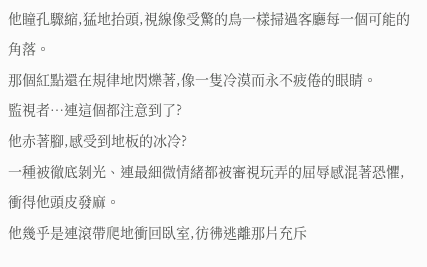他瞳孔驟縮,猛地抬頭,視線像受驚的鳥一樣掃過客廳每一個可能的角落。
那個紅點還在規律地閃爍著,像一隻冷漠而永不疲倦的眼睛。
監視者…連這個都注意到了?
他赤著腳,感受到地板的冰冷?
一種被徹底剝光、連最細微情緒都被審視玩弄的屈辱感混著恐懼,衝得他頭皮發麻。
他幾乎是連滾帶爬地衝回臥室,彷彿逃離那片充斥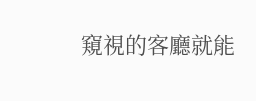窺視的客廳就能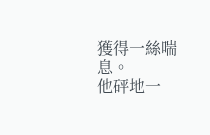獲得一絲喘息。
他砰地一